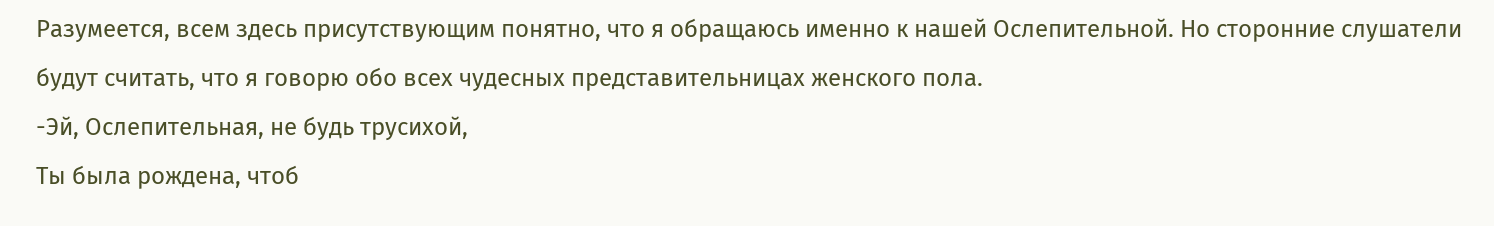Разумеется, всем здесь присутствующим понятно, что я обращаюсь именно к нашей Ослепительной. Но сторонние слушатели будут считать, что я говорю обо всех чудесных представительницах женского пола.
-Эй, Ослепительная, не будь трусихой,
Ты была рождена, чтоб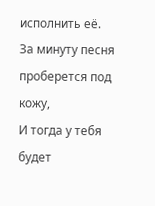исполнить её.
За минуту песня проберется под кожу,
И тогда у тебя будет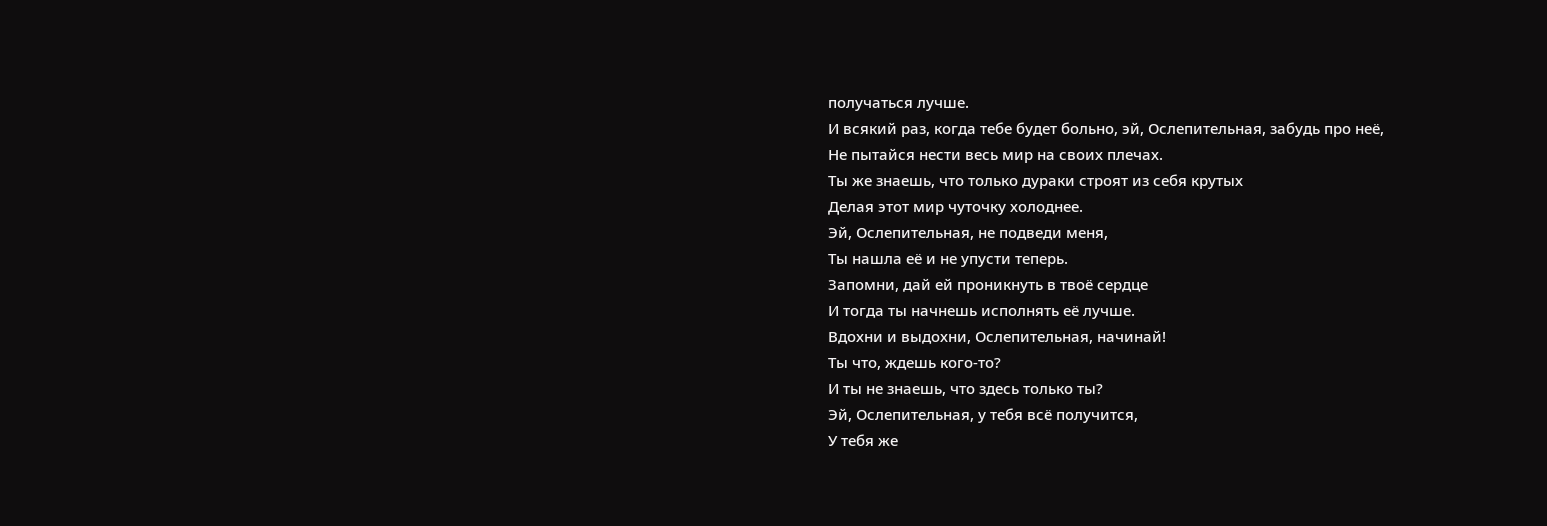получаться лучше.
И всякий раз, когда тебе будет больно, эй, Ослепительная, забудь про неё,
Не пытайся нести весь мир на своих плечах.
Ты же знаешь, что только дураки строят из себя крутых
Делая этот мир чуточку холоднее.
Эй, Ослепительная, не подведи меня,
Ты нашла её и не упусти теперь.
Запомни, дай ей проникнуть в твоё сердце
И тогда ты начнешь исполнять её лучше.
Вдохни и выдохни, Ослепительная, начинай!
Ты что, ждешь кого-то?
И ты не знаешь, что здесь только ты?
Эй, Ослепительная, у тебя всё получится,
У тебя же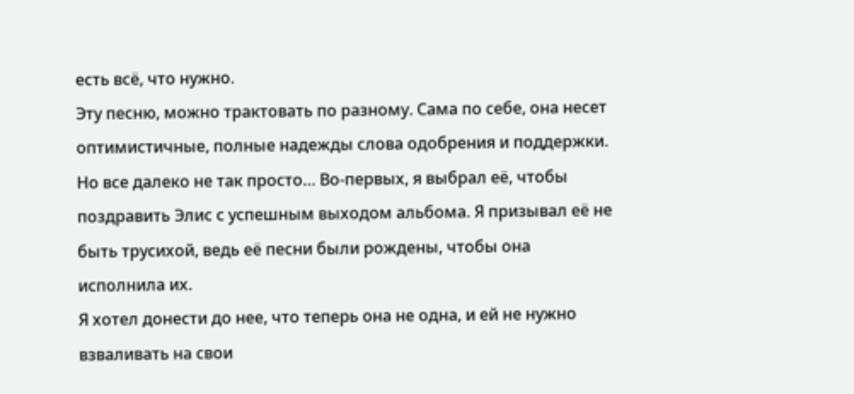есть всё, что нужно.
Эту песню, можно трактовать по разному. Сама по себе, она несет оптимистичные, полные надежды слова одобрения и поддержки.
Но все далеко не так просто… Во-первых, я выбрал её, чтобы поздравить Элис с успешным выходом альбома. Я призывал её не быть трусихой, ведь её песни были рождены, чтобы она исполнила их.
Я хотел донести до нее, что теперь она не одна, и ей не нужно взваливать на свои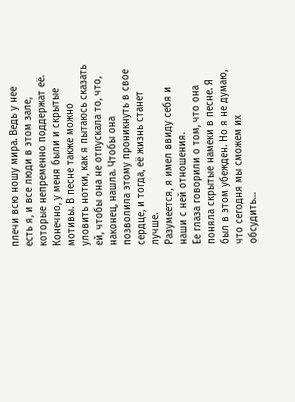плечи всю ношу мира. Ведь у нее есть я, и все люди в этом зале, которые непременно поддержат её.
Конечно, у меня были и скрытые мотивы. В песне также можно уловить нотки, как я пытаюсь сказать ей, чтобы она не отпускала то, что, наконец, нашла. Чтобы она позволила этому проникнуть в свое сердце, и тогда, её жизнь станет лучше.
Разумеется, я имел ввиду себя и наши с ней отношения.
Ее глаза говорили о том, что она поняла скрытые намеки в песне. Я был в этом убежден. Но я не думаю, что сегодня мы сможем их обсудить…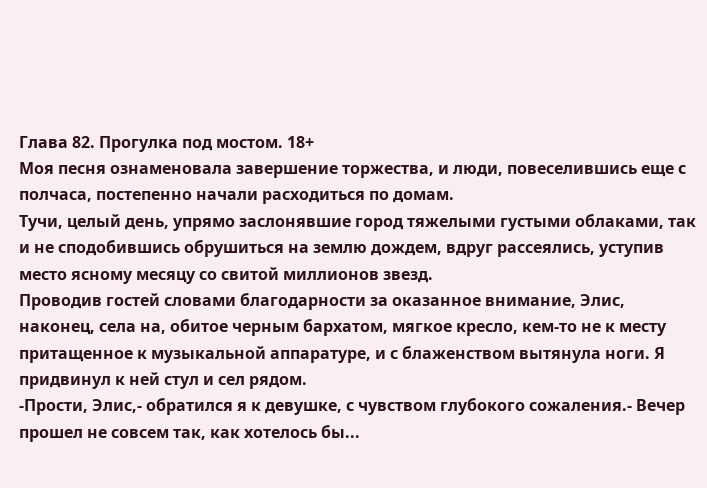Глава 82. Прогулка под мостом. 18+
Моя песня ознаменовала завершение торжества, и люди, повеселившись еще с полчаса, постепенно начали расходиться по домам.
Тучи, целый день, упрямо заслонявшие город тяжелыми густыми облаками, так и не сподобившись обрушиться на землю дождем, вдруг рассеялись, уступив место ясному месяцу со свитой миллионов звезд.
Проводив гостей словами благодарности за оказанное внимание, Элис, наконец, села на, обитое черным бархатом, мягкое кресло, кем-то не к месту притащенное к музыкальной аппаратуре, и с блаженством вытянула ноги. Я придвинул к ней стул и сел рядом.
-Прости, Элис,- обратился я к девушке, с чувством глубокого сожаления.- Вечер прошел не совсем так, как хотелось бы...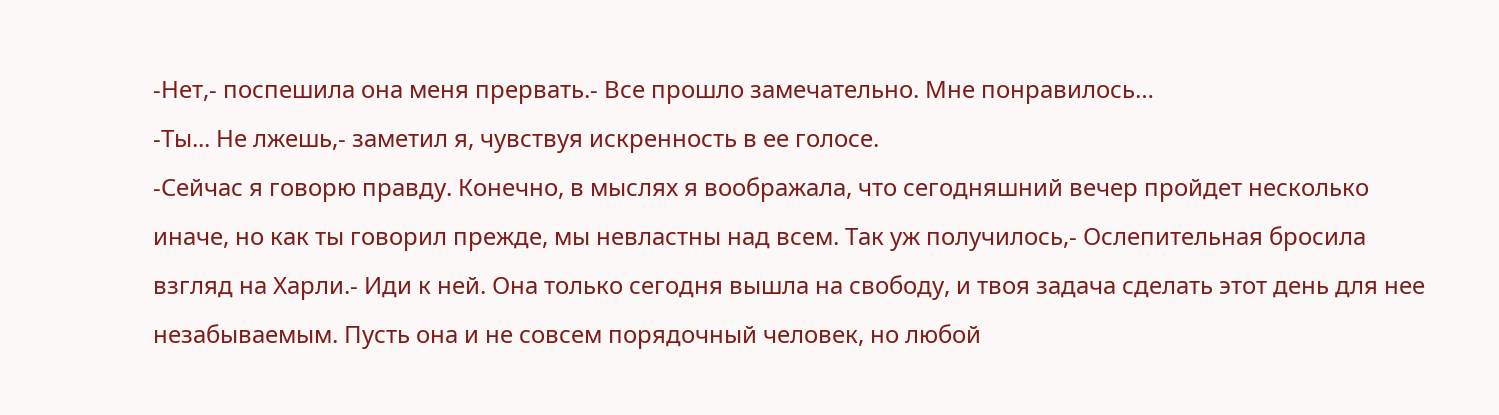-Нет,- поспешила она меня прервать.- Все прошло замечательно. Мне понравилось…
-Ты... Не лжешь,- заметил я, чувствуя искренность в ее голосе.
-Сейчас я говорю правду. Конечно, в мыслях я воображала, что сегодняшний вечер пройдет несколько иначе, но как ты говорил прежде, мы невластны над всем. Так уж получилось,- Ослепительная бросила взгляд на Харли.- Иди к ней. Она только сегодня вышла на свободу, и твоя задача сделать этот день для нее незабываемым. Пусть она и не совсем порядочный человек, но любой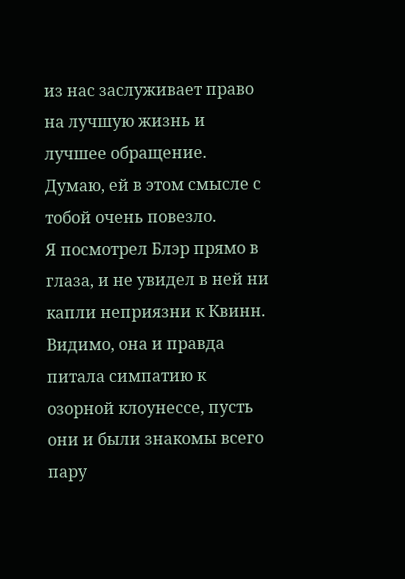из нас заслуживает право на лучшую жизнь и лучшее обращение. Думаю, ей в этом смысле с тобой очень повезло.
Я посмотрел Блэр прямо в глаза, и не увидел в ней ни капли неприязни к Квинн. Видимо, она и правда питала симпатию к озорной клоунессе, пусть они и были знакомы всего пару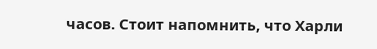часов. Стоит напомнить, что Харли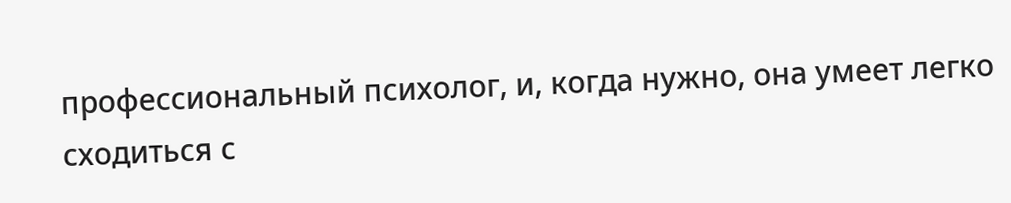профессиональный психолог, и, когда нужно, она умеет легко сходиться с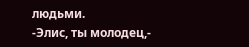людьми.
-Элис, ты молодец,-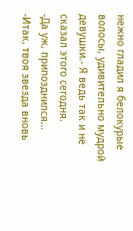нежно гладил я белокурые волосы, удивительно мудрой девушки.- Я ведь так и не сказал этого сегодня.
-Да уж, припозднился…
-Итак, твоя звезда вновь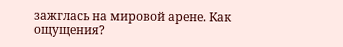зажглась на мировой арене. Как ощущения?